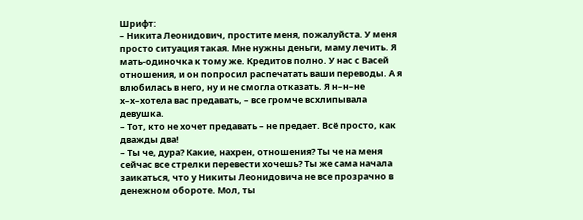Шрифт:
– Никита Леонидович, простите меня, пожалуйста. У меня просто ситуация такая. Мне нужны деньги, маму лечить. Я мать-одиночка к тому же. Кредитов полно. У нас с Васей отношения, и он попросил распечатать ваши переводы. А я влюбилась в него, ну и не смогла отказать. Я н–н–не х–х–хотела вас предавать, – все громче всхлипывала девушка.
– Тот, кто не хочет предавать – не предает. Всё просто, как дважды два!
– Ты че, дура? Какие, нахрен, отношения? Ты че на меня сейчас все стрелки перевести хочешь? Ты же сама начала заикаться, что у Никиты Леонидовича не все прозрачно в денежном обороте. Мол, ты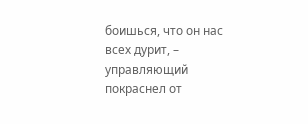боишься, что он нас всех дурит, – управляющий покраснел от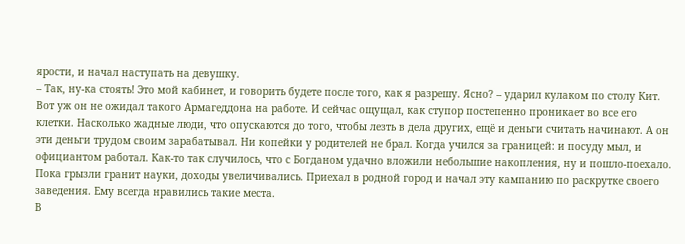ярости, и начал наступать на девушку.
– Так, ну-ка стоять! Это мой кабинет, и говорить будете после того, как я разрешу. Ясно? – ударил кулаком по столу Кит.
Вот уж он не ожидал такого Армагеддона на работе. И сейчас ощущал, как ступор постепенно проникает во все его клетки. Насколько жадные люди, что опускаются до того, чтобы лезть в дела других, ещё и деньги считать начинают. А он эти деньги трудом своим зарабатывал. Ни копейки у родителей не брал. Когда учился за границей: и посуду мыл, и официантом работал. Как-то так случилось, что с Богданом удачно вложили небольшие накопления, ну и пошло-поехало. Пока грызли гранит науки, доходы увеличивались. Приехал в родной город и начал эту кампанию по раскрутке своего заведения. Ему всегда нравились такие места.
В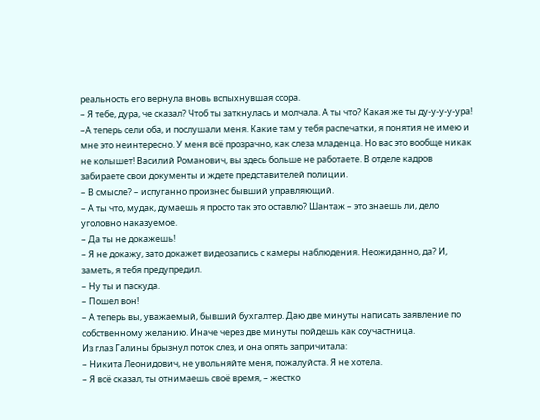реальность его вернула вновь вспыхнувшая ссора.
– Я тебе, дура, че сказал? Чтоб ты заткнулась и молчала. А ты что? Какая же ты ду-у-у-у-ура!
–А теперь сели оба, и послушали меня. Какие там у тебя распечатки, я понятия не имею и мне это неинтересно. У меня всё прозрачно, как слеза младенца. Но вас это вообще никак не колышет! Василий Романович, вы здесь больше не работаете. В отделе кадров забираете свои документы и ждете представителей полиции.
– В смысле? – испуганно произнес бывший управляющий.
– А ты что, мудак, думаешь я просто так это оставлю? Шантаж – это знаешь ли, дело уголовно наказуемое.
– Да ты не докажешь!
– Я не докажу, зато докажет видеозапись с камеры наблюдения. Неожиданно, да? И, заметь, я тебя предупредил.
– Ну ты и паскуда.
– Пошел вон!
– А теперь вы, уважаемый, бывший бухгалтер. Даю две минуты написать заявление по собственному желанию. Иначе через две минуты пойдешь как соучастница.
Из глаз Галины брызнул поток слез, и она опять запричитала:
– Никита Леонидович, не увольняйте меня, пожалуйста. Я не хотела.
– Я всё сказал, ты отнимаешь своё время, – жестко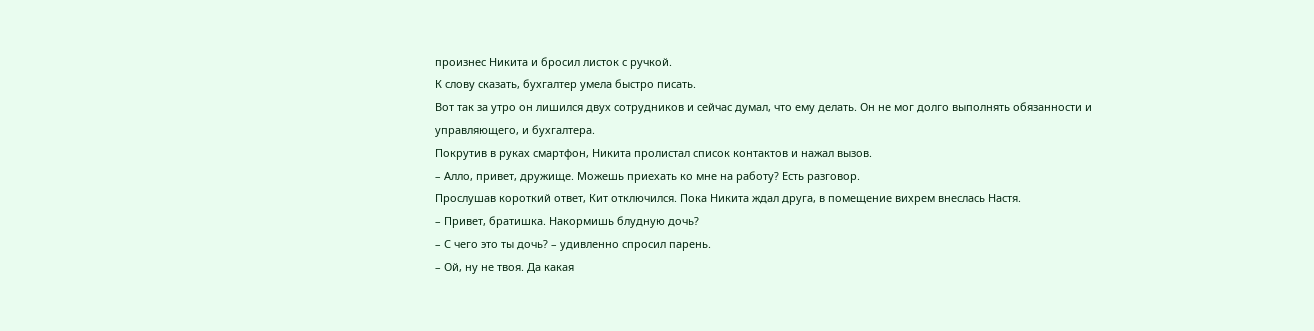произнес Никита и бросил листок с ручкой.
К слову сказать, бухгалтер умела быстро писать.
Вот так за утро он лишился двух сотрудников и сейчас думал, что ему делать. Он не мог долго выполнять обязанности и управляющего, и бухгалтера.
Покрутив в руках смартфон, Никита пролистал список контактов и нажал вызов.
– Алло, привет, дружище. Можешь приехать ко мне на работу? Есть разговор.
Прослушав короткий ответ, Кит отключился. Пока Никита ждал друга, в помещение вихрем внеслась Настя.
– Привет, братишка. Накормишь блудную дочь?
– С чего это ты дочь? – удивленно спросил парень.
– Ой, ну не твоя. Да какая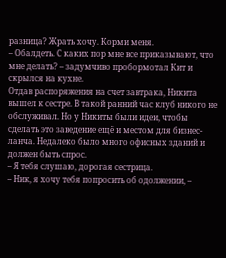разница? Жрать хочу. Корми меня.
– Обалдеть. С каких пор мне все приказывают, что мне делать? – задумчиво пробормотал Кит и скрылся на кухне.
Отдав распоряжения на счет завтрака, Никита вышел к сестре. В такой ранний час клуб никого не обслуживал. Но у Никиты были идеи, чтобы сделать это заведение ещё и местом для бизнес-ланча. Недалеко было много офисных зданий и должен быть спрос.
– Я тебя слушаю, дорогая сестрица.
– Ник, я хочу тебя попросить об одолжении, –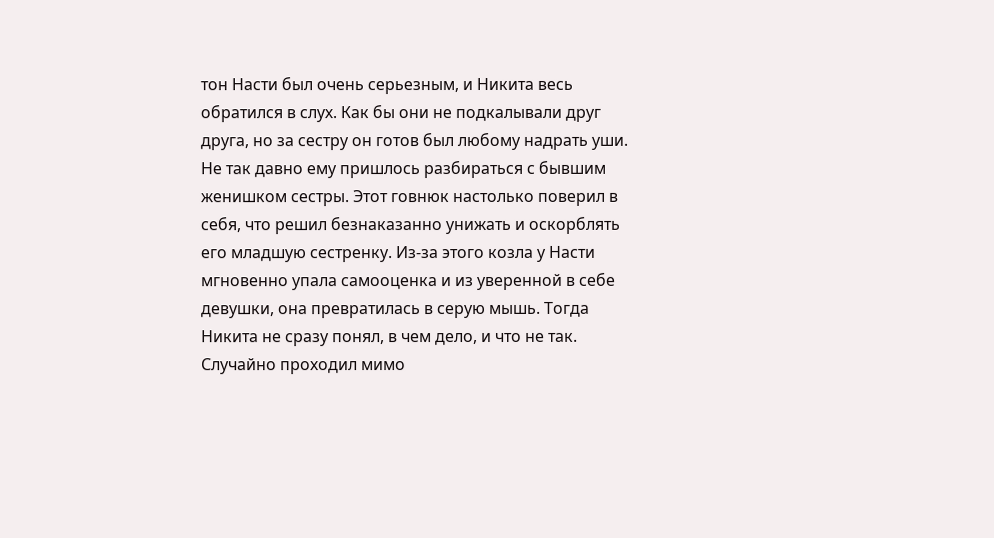тон Насти был очень серьезным, и Никита весь обратился в слух. Как бы они не подкалывали друг друга, но за сестру он готов был любому надрать уши.
Не так давно ему пришлось разбираться с бывшим женишком сестры. Этот говнюк настолько поверил в себя, что решил безнаказанно унижать и оскорблять его младшую сестренку. Из-за этого козла у Насти мгновенно упала самооценка и из уверенной в себе девушки, она превратилась в серую мышь. Тогда Никита не сразу понял, в чем дело, и что не так. Случайно проходил мимо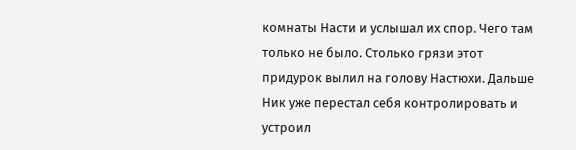комнаты Насти и услышал их спор. Чего там только не было. Столько грязи этот придурок вылил на голову Настюхи. Дальше Ник уже перестал себя контролировать и устроил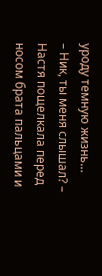уроду темную жизнь…
– Ник, ты меня слышал? – Настя пощелкала перед носом брата пальцами и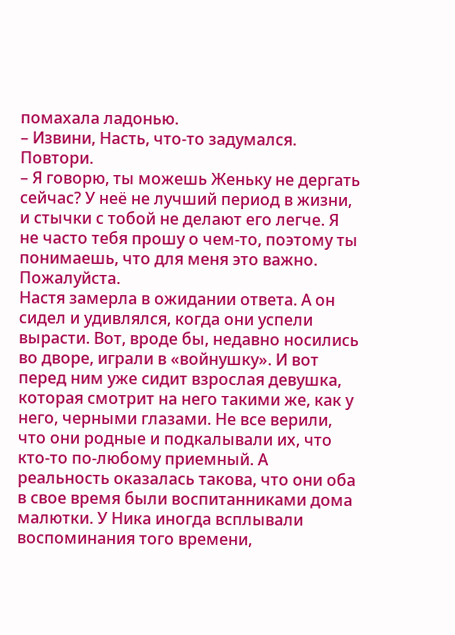помахала ладонью.
– Извини, Насть, что-то задумался. Повтори.
– Я говорю, ты можешь Женьку не дергать сейчас? У неё не лучший период в жизни, и стычки с тобой не делают его легче. Я не часто тебя прошу о чем-то, поэтому ты понимаешь, что для меня это важно. Пожалуйста.
Настя замерла в ожидании ответа. А он сидел и удивлялся, когда они успели вырасти. Вот, вроде бы, недавно носились во дворе, играли в «войнушку». И вот перед ним уже сидит взрослая девушка, которая смотрит на него такими же, как у него, черными глазами. Не все верили, что они родные и подкалывали их, что кто-то по-любому приемный. А реальность оказалась такова, что они оба в свое время были воспитанниками дома малютки. У Ника иногда всплывали воспоминания того времени,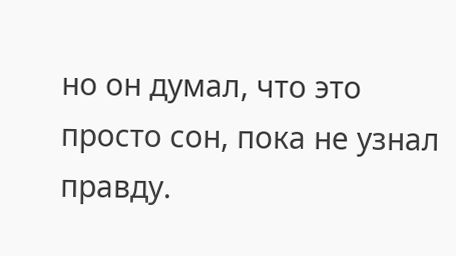но он думал, что это просто сон, пока не узнал правду.